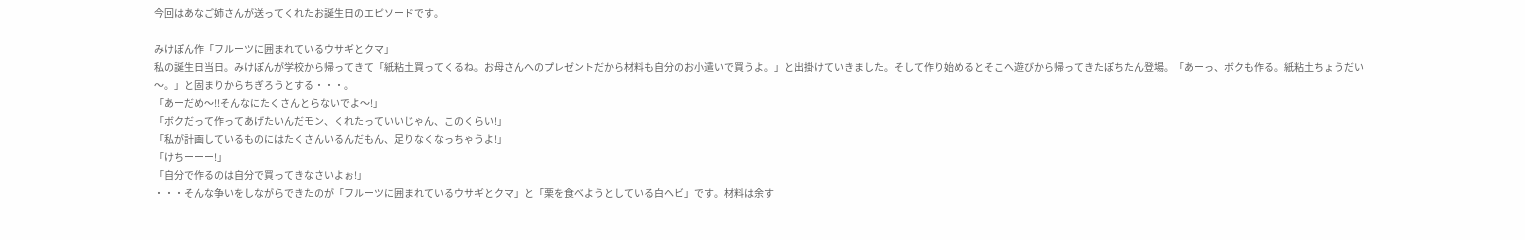今回はあなご姉さんが送ってくれたお誕生日のエピソードです。

みけぽん作「フルーツに囲まれているウサギとクマ」
私の誕生日当日。みけぽんが学校から帰ってきて「紙粘土買ってくるね。お母さんへのプレゼントだから材料も自分のお小遣いで買うよ。」と出掛けていきました。そして作り始めるとそこへ遊びから帰ってきたぽちたん登場。「あーっ、ボクも作る。紙粘土ちょうだい〜。」と固まりからちぎろうとする・・・。
「あーだめ〜!!そんなにたくさんとらないでよ〜!」
「ボクだって作ってあげたいんだモン、くれたっていいじゃん、このくらい!」
「私が計画しているものにはたくさんいるんだもん、足りなくなっちゃうよ!」
「けちーーー!」
「自分で作るのは自分で買ってきなさいよぉ!」
・・・そんな争いをしながらできたのが「フルーツに囲まれているウサギとクマ」と「栗を食べようとしている白ヘビ」です。材料は余す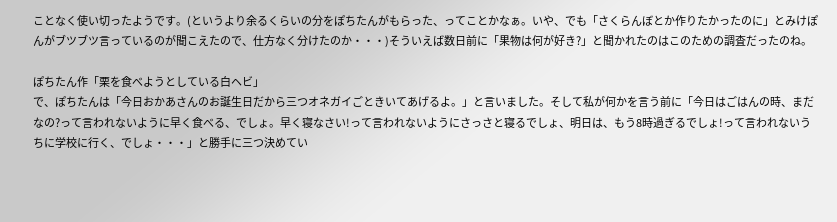ことなく使い切ったようです。(というより余るくらいの分をぽちたんがもらった、ってことかなぁ。いや、でも「さくらんぼとか作りたかったのに」とみけぽんがブツブツ言っているのが聞こえたので、仕方なく分けたのか・・・)そういえば数日前に「果物は何が好き?」と聞かれたのはこのための調査だったのね。

ぽちたん作「栗を食べようとしている白ヘビ」
で、ぽちたんは「今日おかあさんのお誕生日だから三つオネガイごときいてあげるよ。」と言いました。そして私が何かを言う前に「今日はごはんの時、まだなの?って言われないように早く食べる、でしょ。早く寝なさい!って言われないようにさっさと寝るでしょ、明日は、もう8時過ぎるでしょ!って言われないうちに学校に行く、でしょ・・・」と勝手に三つ決めてい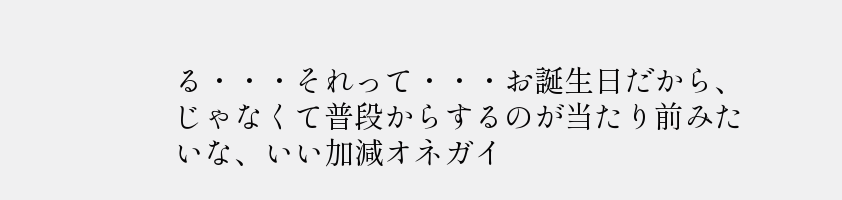る・・・それって・・・お誕生日だから、じゃなくて普段からするのが当たり前みたいな、いい加減オネガイ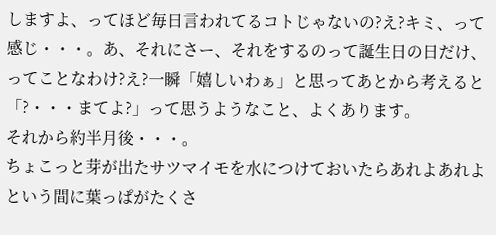しますよ、ってほど毎日言われてるコトじゃないの?え?キミ、って感じ・・・。あ、それにさー、それをするのって誕生日の日だけ、ってことなわけ?え?一瞬「嬉しいわぁ」と思ってあとから考えると「?・・・まてよ?」って思うようなこと、よくあります。
それから約半月後・・・。
ちょこっと芽が出たサツマイモを水につけておいたらあれよあれよという間に葉っぱがたくさ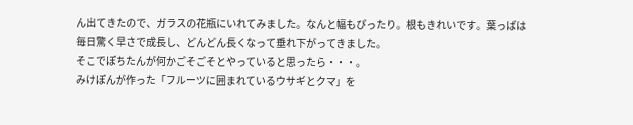ん出てきたので、ガラスの花瓶にいれてみました。なんと幅もぴったり。根もきれいです。葉っぱは毎日驚く早さで成長し、どんどん長くなって垂れ下がってきました。
そこでぽちたんが何かごそごそとやっていると思ったら・・・。
みけぽんが作った「フルーツに囲まれているウサギとクマ」を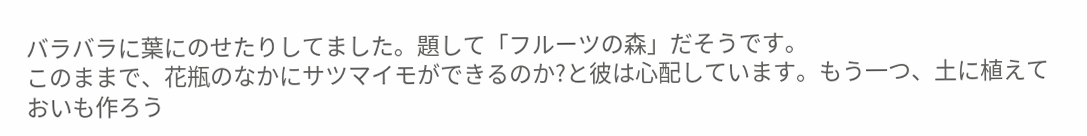バラバラに葉にのせたりしてました。題して「フルーツの森」だそうです。
このままで、花瓶のなかにサツマイモができるのか?と彼は心配しています。もう一つ、土に植えておいも作ろう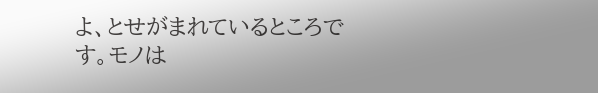よ、とせがまれているところです。モノは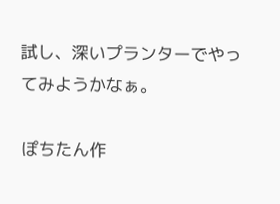試し、深いプランターでやってみようかなぁ。

ぽちたん作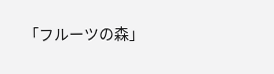「フルーツの森」